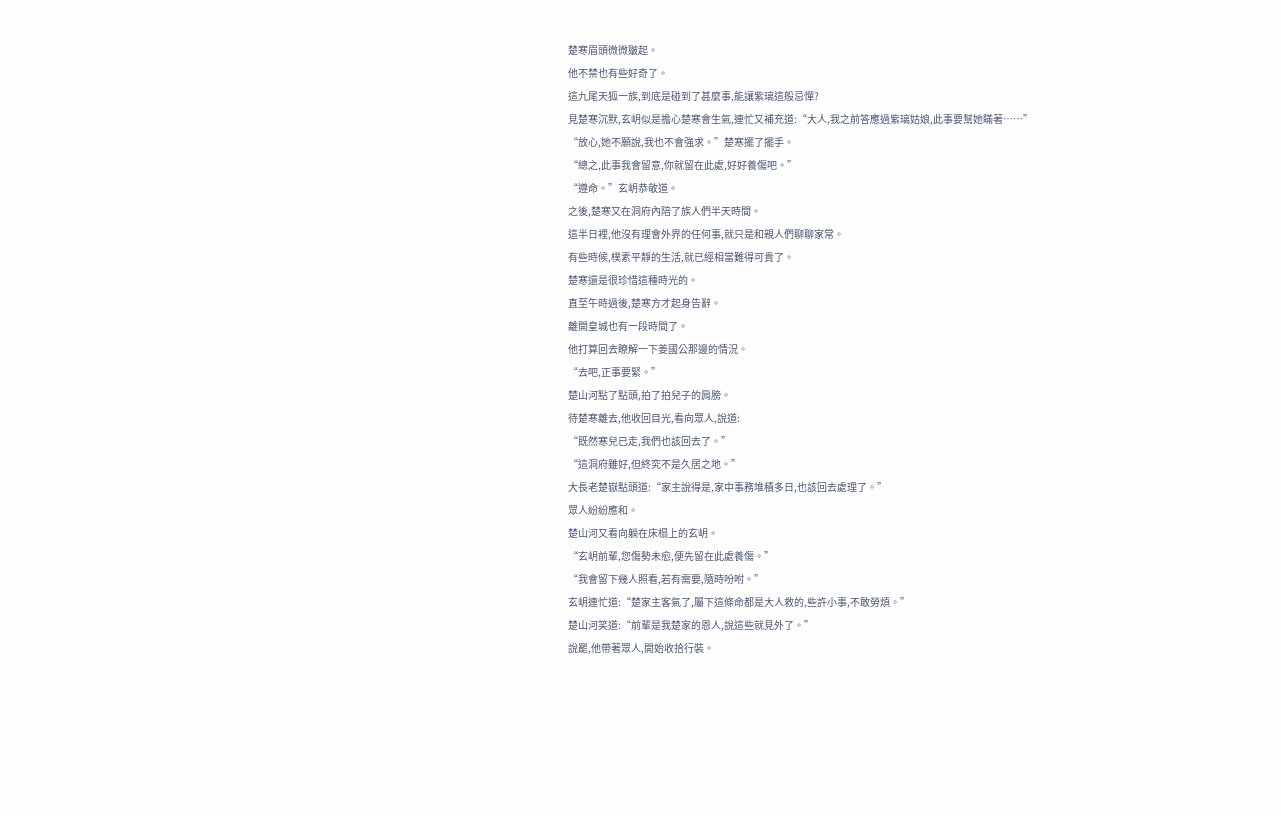楚寒眉頭微微皺起。
他不禁也有些好奇了。
這九尾天狐一族,到底是碰到了甚麼事,能讓紫璃這般忌憚?
見楚寒沉默,玄岄似是擔心楚寒會生氣,連忙又補充道:“大人,我之前答應過紫璃姑娘,此事要幫她瞞著……”
“放心,她不願說,我也不會強求。”楚寒擺了擺手。
“總之,此事我會留意,你就留在此處,好好養傷吧。”
“遵命。”玄岄恭敬道。
之後,楚寒又在洞府內陪了族人們半天時間。
這半日裡,他沒有理會外界的任何事,就只是和親人們聊聊家常。
有些時候,樸素平靜的生活,就已經相當難得可貴了。
楚寒還是很珍惜這種時光的。
直至午時過後,楚寒方才起身告辭。
離開皇城也有一段時間了。
他打算回去瞭解一下姜國公那邊的情況。
“去吧,正事要緊。”
楚山河點了點頭,拍了拍兒子的肩膀。
待楚寒離去,他收回目光,看向眾人,說道:
“既然寒兒已走,我們也該回去了。”
“這洞府雖好,但終究不是久居之地。”
大長老楚嶽點頭道:“家主說得是,家中事務堆積多日,也該回去處理了。”
眾人紛紛應和。
楚山河又看向躺在床榻上的玄岄。
“玄岄前輩,您傷勢未愈,便先留在此處養傷。”
“我會留下幾人照看,若有需要,隨時吩咐。”
玄岄連忙道:“楚家主客氣了,屬下這條命都是大人救的,些許小事,不敢勞煩。”
楚山河笑道:“前輩是我楚家的恩人,說這些就見外了。”
說罷,他帶著眾人,開始收拾行裝。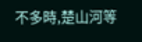不多時,楚山河等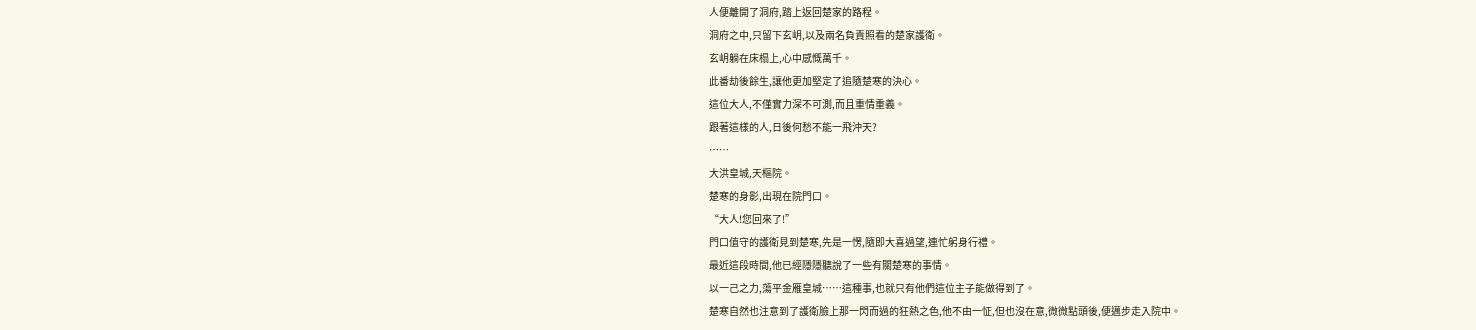人便離開了洞府,踏上返回楚家的路程。
洞府之中,只留下玄岄,以及兩名負責照看的楚家護衛。
玄岄躺在床榻上,心中感慨萬千。
此番劫後餘生,讓他更加堅定了追隨楚寒的決心。
這位大人,不僅實力深不可測,而且重情重義。
跟著這樣的人,日後何愁不能一飛沖天?
……
大洪皇城,天樞院。
楚寒的身影,出現在院門口。
“大人!您回來了!”
門口值守的護衛見到楚寒,先是一愣,隨即大喜過望,連忙躬身行禮。
最近這段時間,他已經隱隱聽說了一些有關楚寒的事情。
以一己之力,蕩平金雁皇城……這種事,也就只有他們這位主子能做得到了。
楚寒自然也注意到了護衛臉上那一閃而過的狂熱之色,他不由一怔,但也沒在意,微微點頭後,便邁步走入院中。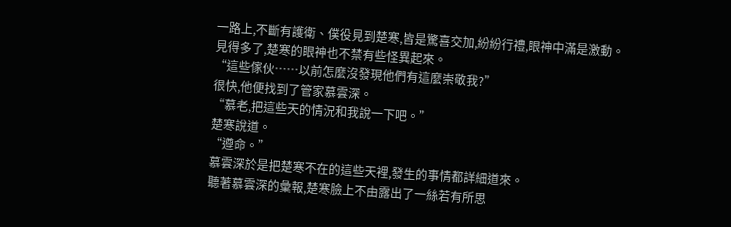一路上,不斷有護衛、僕役見到楚寒,皆是驚喜交加,紛紛行禮,眼神中滿是激動。
見得多了,楚寒的眼神也不禁有些怪異起來。
“這些傢伙……以前怎麼沒發現他們有這麼崇敬我?”
很快,他便找到了管家慕雲深。
“慕老,把這些天的情況和我說一下吧。”
楚寒說道。
“遵命。”
慕雲深於是把楚寒不在的這些天裡,發生的事情都詳細道來。
聽著慕雲深的彙報,楚寒臉上不由露出了一絲若有所思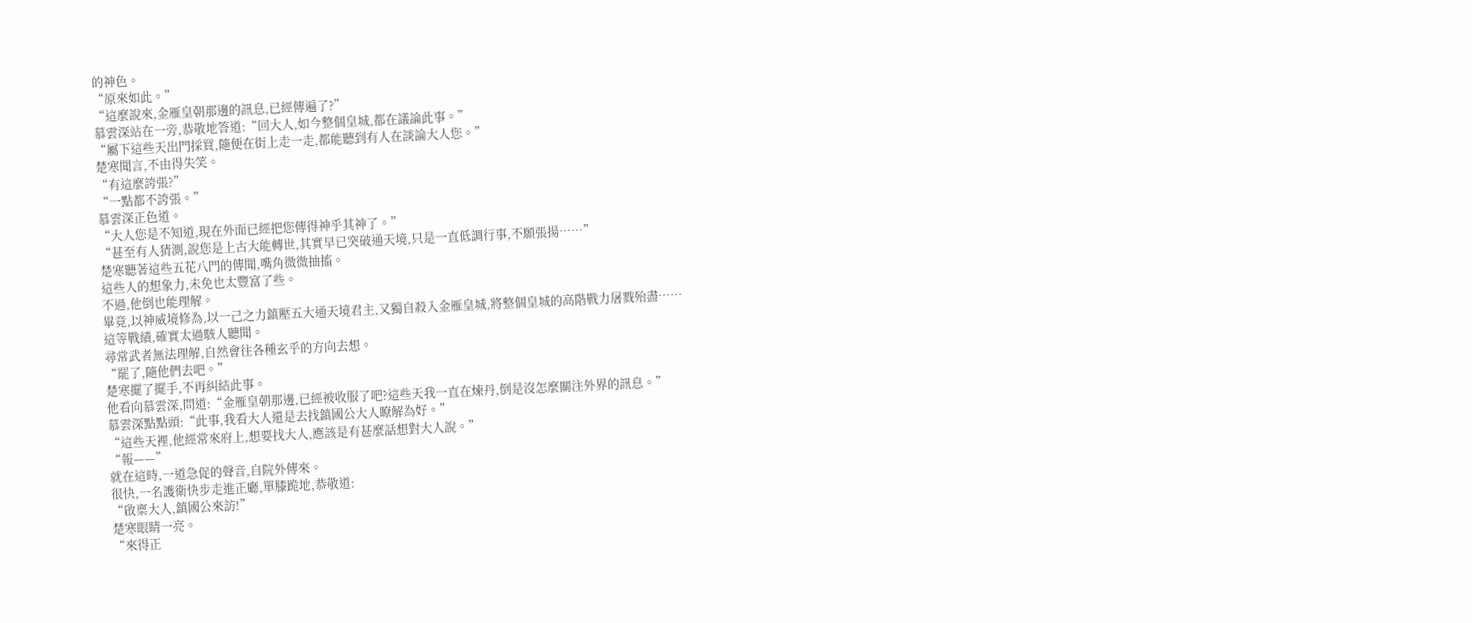的神色。
“原來如此。”
“這麼說來,金雁皇朝那邊的訊息,已經傳遍了?”
慕雲深站在一旁,恭敬地答道:“回大人,如今整個皇城,都在議論此事。”
“屬下這些天出門採買,隨便在街上走一走,都能聽到有人在談論大人您。”
楚寒聞言,不由得失笑。
“有這麼誇張?”
“一點都不誇張。”
慕雲深正色道。
“大人您是不知道,現在外面已經把您傳得神乎其神了。”
“甚至有人猜測,說您是上古大能轉世,其實早已突破通天境,只是一直低調行事,不願張揚……”
楚寒聽著這些五花八門的傳聞,嘴角微微抽搐。
這些人的想象力,未免也太豐富了些。
不過,他倒也能理解。
畢竟,以神威境修為,以一己之力鎮壓五大通天境君主,又獨自殺入金雁皇城,將整個皇城的高階戰力屠戮殆盡……
這等戰績,確實太過駭人聽聞。
尋常武者無法理解,自然會往各種玄乎的方向去想。
“罷了,隨他們去吧。”
楚寒擺了擺手,不再糾結此事。
他看向慕雲深,問道:“金雁皇朝那邊,已經被收服了吧?這些天我一直在煉丹,倒是沒怎麼關注外界的訊息。”
慕雲深點點頭:“此事,我看大人還是去找鎮國公大人瞭解為好。”
“這些天裡,他經常來府上,想要找大人,應該是有甚麼話想對大人說。”
“報——”
就在這時,一道急促的聲音,自院外傳來。
很快,一名護衛快步走進正廳,單膝跪地,恭敬道:
“啟稟大人,鎮國公來訪!”
楚寒眼睛一亮。
“來得正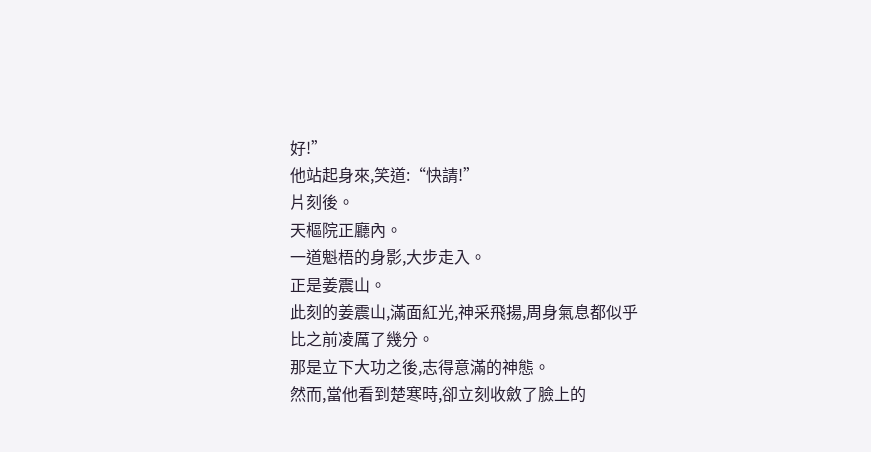好!”
他站起身來,笑道:“快請!”
片刻後。
天樞院正廳內。
一道魁梧的身影,大步走入。
正是姜震山。
此刻的姜震山,滿面紅光,神采飛揚,周身氣息都似乎比之前凌厲了幾分。
那是立下大功之後,志得意滿的神態。
然而,當他看到楚寒時,卻立刻收斂了臉上的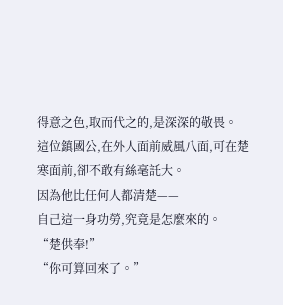得意之色,取而代之的,是深深的敬畏。
這位鎮國公,在外人面前威風八面,可在楚寒面前,卻不敢有絲毫託大。
因為他比任何人都清楚——
自己這一身功勞,究竟是怎麼來的。
“楚供奉!”
“你可算回來了。”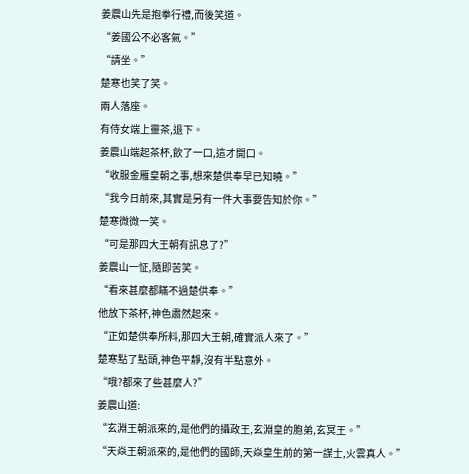姜震山先是抱拳行禮,而後笑道。
“姜國公不必客氣。”
“請坐。”
楚寒也笑了笑。
兩人落座。
有侍女端上靈茶,退下。
姜震山端起茶杯,飲了一口,這才開口。
“收服金雁皇朝之事,想來楚供奉早已知曉。”
“我今日前來,其實是另有一件大事要告知於你。”
楚寒微微一笑。
“可是那四大王朝有訊息了?”
姜震山一怔,隨即苦笑。
“看來甚麼都瞞不過楚供奉。”
他放下茶杯,神色肅然起來。
“正如楚供奉所料,那四大王朝,確實派人來了。”
楚寒點了點頭,神色平靜,沒有半點意外。
“哦?都來了些甚麼人?”
姜震山道:
“玄淵王朝派來的,是他們的攝政王,玄淵皇的胞弟,玄冥王。”
“天焱王朝派來的,是他們的國師,天焱皇生前的第一謀士,火雲真人。”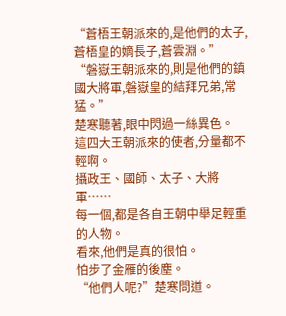“蒼梧王朝派來的,是他們的太子,蒼梧皇的嫡長子,蒼雲淵。”
“磐嶽王朝派來的,則是他們的鎮國大將軍,磐嶽皇的結拜兄弟,常猛。”
楚寒聽著,眼中閃過一絲異色。
這四大王朝派來的使者,分量都不輕啊。
攝政王、國師、太子、大將軍……
每一個,都是各自王朝中舉足輕重的人物。
看來,他們是真的很怕。
怕步了金雁的後塵。
“他們人呢?”楚寒問道。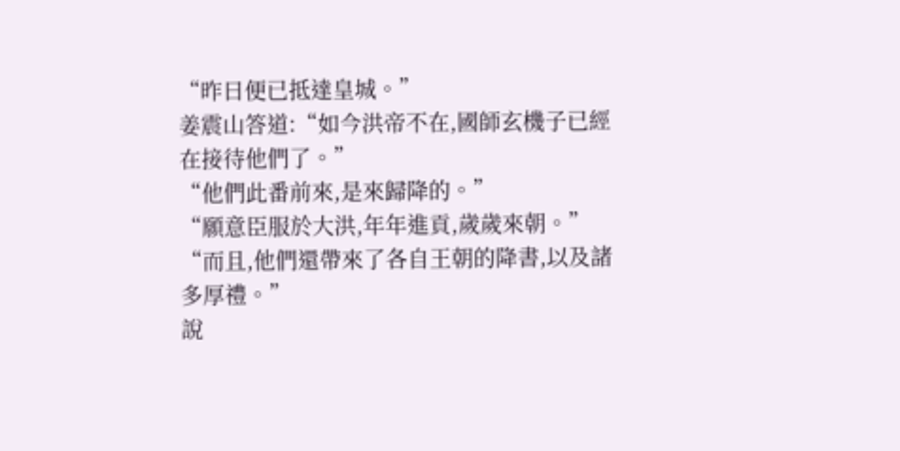“昨日便已抵達皇城。”
姜震山答道:“如今洪帝不在,國師玄機子已經在接待他們了。”
“他們此番前來,是來歸降的。”
“願意臣服於大洪,年年進貢,歲歲來朝。”
“而且,他們還帶來了各自王朝的降書,以及諸多厚禮。”
說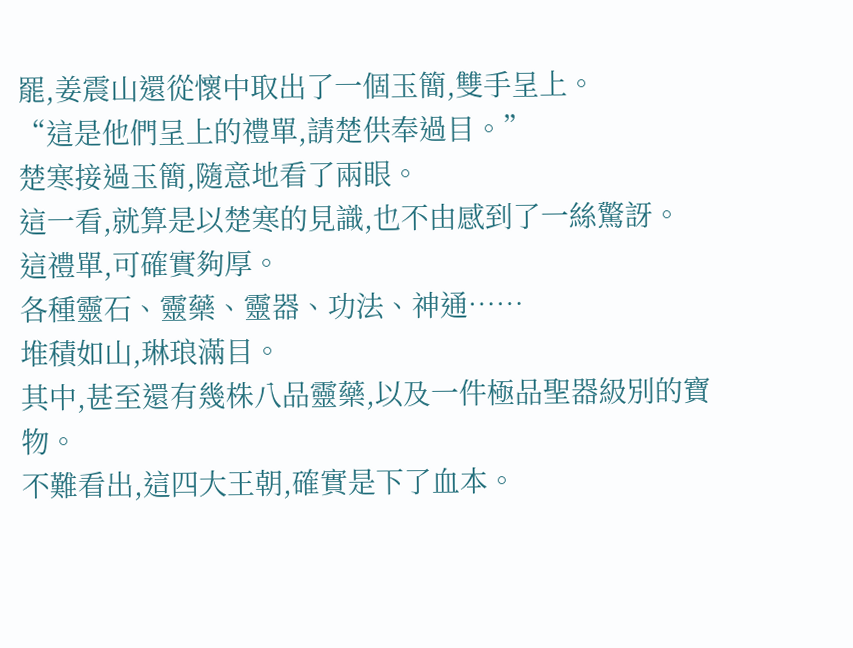罷,姜震山還從懷中取出了一個玉簡,雙手呈上。
“這是他們呈上的禮單,請楚供奉過目。”
楚寒接過玉簡,隨意地看了兩眼。
這一看,就算是以楚寒的見識,也不由感到了一絲驚訝。
這禮單,可確實夠厚。
各種靈石、靈藥、靈器、功法、神通……
堆積如山,琳琅滿目。
其中,甚至還有幾株八品靈藥,以及一件極品聖器級別的寶物。
不難看出,這四大王朝,確實是下了血本。